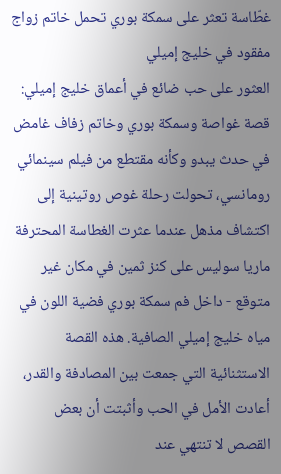غطّاسة تعثر على سمكة بوري تحمل خاتم زواج مفقود في خليج إميلي
العثور على حب ضائع في أعماق خليج إميلي: قصة غواصة وسمكة بوري وخاتم زفاف غامض
في حدث يبدو وكأنه مقتطع من فيلم سينمائي رومانسي، تحولت رحلة غوص روتينية إلى اكتشاف مذهل عندما عثرت الغطاسة المحترفة ماريا سوليس على كنز ثمين في مكان غير متوقع - داخل فم سمكة بوري فضية اللون في مياه خليج إميلي الصافية. هذه القصة الاستثنائية التي جمعت بين المصادفة والقدر، أعادت الأمل في الحب وأثبتت أن بعض القصص لا تنتهي عند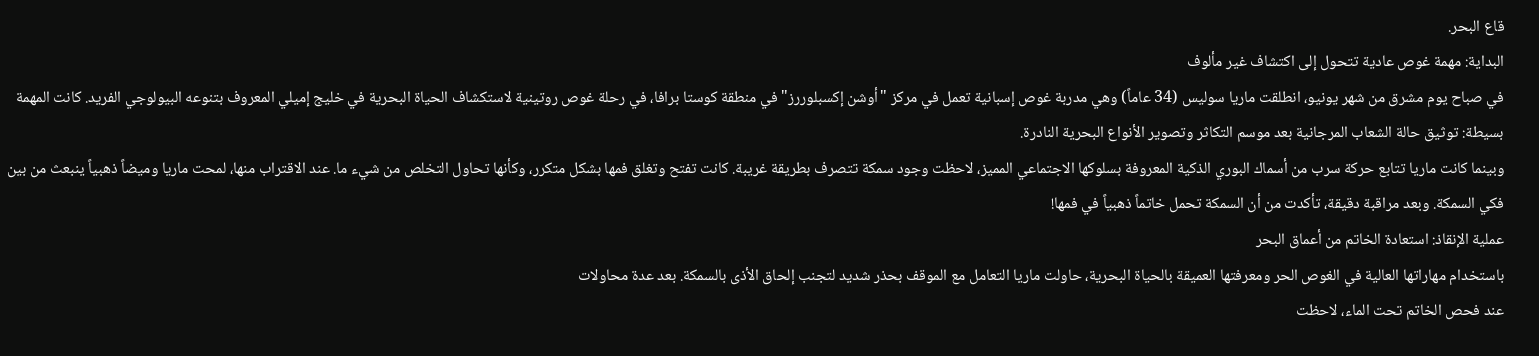قاع البحر.
البداية: مهمة غوص عادية تتحول إلى اكتشاف غير مألوف
في صباح يوم مشرق من شهر يونيو، انطلقت ماريا سوليس (34 عاماً) وهي مدربة غوص إسبانية تعمل في مركز "أوشن إكسبلوررز" في منطقة كوستا برافا، في رحلة غوص روتينية لاستكشاف الحياة البحرية في خليج إميلي المعروف بتنوعه البيولوجي الفريد. كانت المهمة بسيطة: توثيق حالة الشعاب المرجانية بعد موسم التكاثر وتصوير الأنواع البحرية النادرة.
وبينما كانت ماريا تتابع حركة سرب من أسماك البوري الذكية المعروفة بسلوكها الاجتماعي المميز، لاحظت وجود سمكة تتصرف بطريقة غريبة. كانت تفتح وتغلق فمها بشكل متكرر، وكأنها تحاول التخلص من شيء ما. عند الاقتراب منها، لمحت ماريا وميضاً ذهبياً ينبعث من بين فكي السمكة. وبعد مراقبة دقيقة، تأكدت من أن السمكة تحمل خاتماً ذهبياً في فمها!
عملية الإنقاذ: استعادة الخاتم من أعماق البحر
باستخدام مهاراتها العالية في الغوص الحر ومعرفتها العميقة بالحياة البحرية، حاولت ماريا التعامل مع الموقف بحذر شديد لتجنب إلحاق الأذى بالسمكة. بعد عدة محاولات
عند فحص الخاتم تحت الماء، لاحظت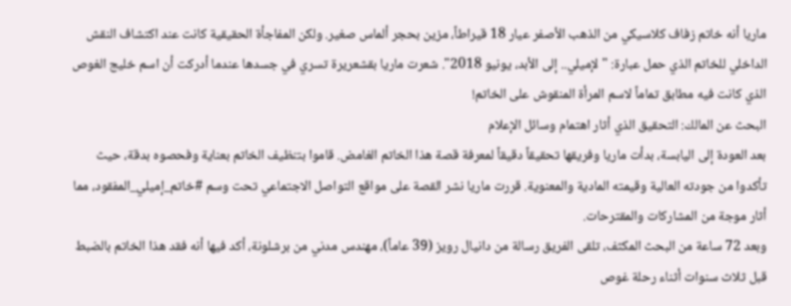ماريا أنه خاتم زفاف كلاسيكي من الذهب الأصفر عيار 18 قيراطاً، مزين بحجر ألماس صغير. ولكن المفاجأة الحقيقية كانت عند اكتشاف النقش الداخلي للخاتم الذي حمل عبارة: "لإميلي.. إلى الأبد، يونيو 2018". شعرت ماريا بقشعريرة تسري في جسدها عندما أدركت أن اسم خليج الغوص الذي كانت فيه مطابق تماماً لاسم المرأة المنقوش على الخاتم!
البحث عن المالك: التحقيق الذي أثار اهتمام وسائل الإعلام
بعد العودة إلى اليابسة، بدأت ماريا وفريقها تحقيقاً دقيقاً لمعرفة قصة هذا الخاتم الغامض. قاموا بتنظيف الخاتم بعناية وفحصوه بدقة، حيث تأكدوا من جودته العالية وقيمته المادية والمعنوية. قررت ماريا نشر القصة على مواقع التواصل الاجتماعي تحت وسم #خاتم_إميلي_المفقود، مما أثار موجة من المشاركات والمقترحات.
وبعد 72 ساعة من البحث المكثف، تلقى الفريق رسالة من دانيال رويز (39 عاماً)، مهندس مدني من برشلونة، أكد فيها أنه فقد هذا الخاتم بالضبط قبل ثلاث سنوات أثناء رحلة غوص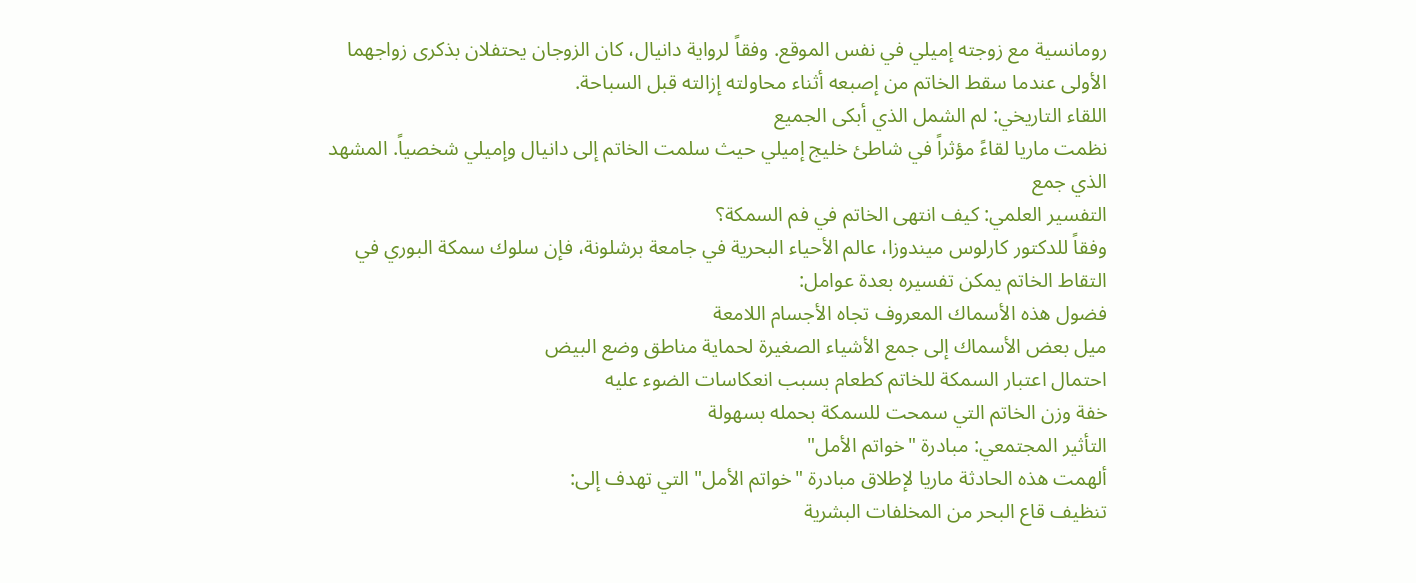رومانسية مع زوجته إميلي في نفس الموقع. وفقاً لرواية دانيال، كان الزوجان يحتفلان بذكرى زواجهما الأولى عندما سقط الخاتم من إصبعه أثناء محاولته إزالته قبل السباحة.
اللقاء التاريخي: لم الشمل الذي أبكى الجميع
نظمت ماريا لقاءً مؤثراً في شاطئ خليج إميلي حيث سلمت الخاتم إلى دانيال وإميلي شخصياً. المشهد الذي جمع
التفسير العلمي: كيف انتهى الخاتم في فم السمكة؟
وفقاً للدكتور كارلوس ميندوزا، عالم الأحياء البحرية في جامعة برشلونة، فإن سلوك سمكة البوري في التقاط الخاتم يمكن تفسيره بعدة عوامل:
فضول هذه الأسماك المعروف تجاه الأجسام اللامعة
ميل بعض الأسماك إلى جمع الأشياء الصغيرة لحماية مناطق وضع البيض
احتمال اعتبار السمكة للخاتم كطعام بسبب انعكاسات الضوء عليه
خفة وزن الخاتم التي سمحت للسمكة بحمله بسهولة
التأثير المجتمعي: مبادرة "خواتم الأمل"
ألهمت هذه الحادثة ماريا لإطلاق مبادرة "خواتم الأمل" التي تهدف إلى:
تنظيف قاع البحر من المخلفات البشرية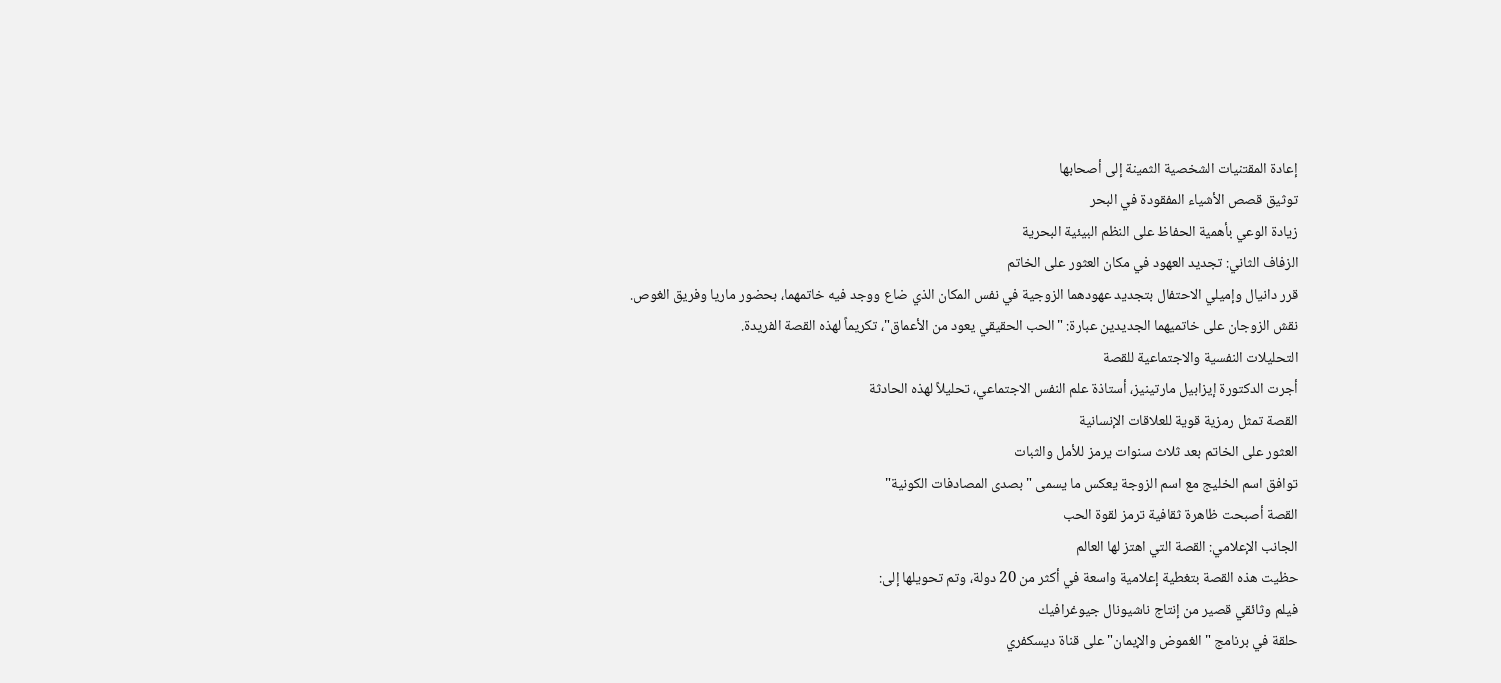إعادة المقتنيات الشخصية الثمينة إلى أصحابها
توثيق قصص الأشياء المفقودة في البحر
زيادة الوعي بأهمية الحفاظ على النظم البيئية البحرية
الزفاف الثاني: تجديد العهود في مكان العثور على الخاتم
قرر دانيال وإميلي الاحتفال بتجديد عهودهما الزوجية في نفس المكان الذي ضاع ووجد فيه خاتمهما، بحضور ماريا وفريق الغوص. نقش الزوجان على خاتميهما الجديدين عبارة: "الحب الحقيقي يعود من الأعماق"، تكريماً لهذه القصة الفريدة.
التحليلات النفسية والاجتماعية للقصة
أجرت الدكتورة إيزابيل مارتينيز، أستاذة علم النفس الاجتماعي، تحليلاً لهذه الحادثة
القصة تمثل رمزية قوية للعلاقات الإنسانية
العثور على الخاتم بعد ثلاث سنوات يرمز للأمل والثبات
توافق اسم الخليج مع اسم الزوجة يعكس ما يسمى "بصدى المصادفات الكونية"
القصة أصبحت ظاهرة ثقافية ترمز لقوة الحب
الجانب الإعلامي: القصة التي اهتز لها العالم
حظيت هذه القصة بتغطية إعلامية واسعة في أكثر من 20 دولة، وتم تحويلها إلى:
فيلم وثائقي قصير من إنتاج ناشيونال جيوغرافيك
حلقة في برنامج "الغموض والإيمان" على قناة ديسكفري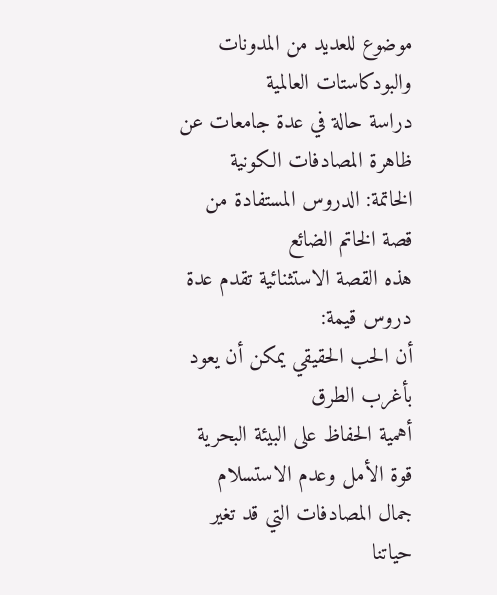موضوع للعديد من المدونات والبودكاستات العالمية
دراسة حالة في عدة جامعات عن ظاهرة المصادفات الكونية
الخاتمة: الدروس المستفادة من قصة الخاتم الضائع
هذه القصة الاستثنائية تقدم عدة دروس قيمة:
أن الحب الحقيقي يمكن أن يعود بأغرب الطرق
أهمية الحفاظ على البيئة البحرية
قوة الأمل وعدم الاستسلام
جمال المصادفات التي قد تغير حياتنا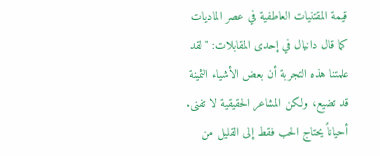قيمة المقتنيات العاطفية في عصر الماديات
كما قال دانيال في إحدى المقابلات: "لقد علمتنا هذه التجربة أن بعض الأشياء الثمينة قد تضيع، ولكن المشاعر الحقيقية لا تفنى. أحياناً يحتاج الحب فقط إلى القليل من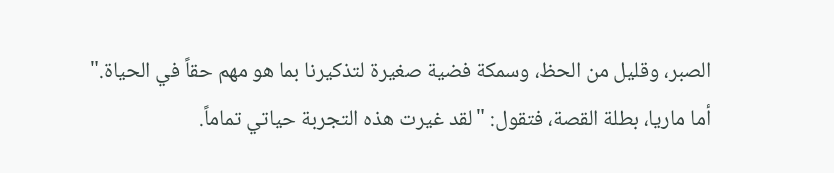الصبر، وقليل من الحظ، وسمكة فضية صغيرة لتذكيرنا بما هو مهم حقاً في الحياة."
أما ماريا، بطلة القصة، فتقول: "لقد غيرت هذه التجربة حياتي تماماً.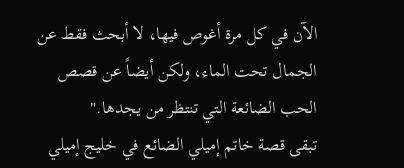الآن في كل مرة أغوص فيها، لا أبحث فقط عن الجمال تحت الماء، ولكن أيضاً عن قصص الحب الضائعة التي تنتظر من يجدها."
تبقى قصة خاتم إميلي الضائع في خليج إميلي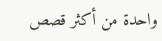واحدة من أكثر قصص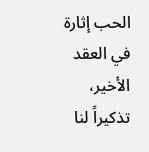الحب إثارة في العقد الأخير، تذكيراً لنا